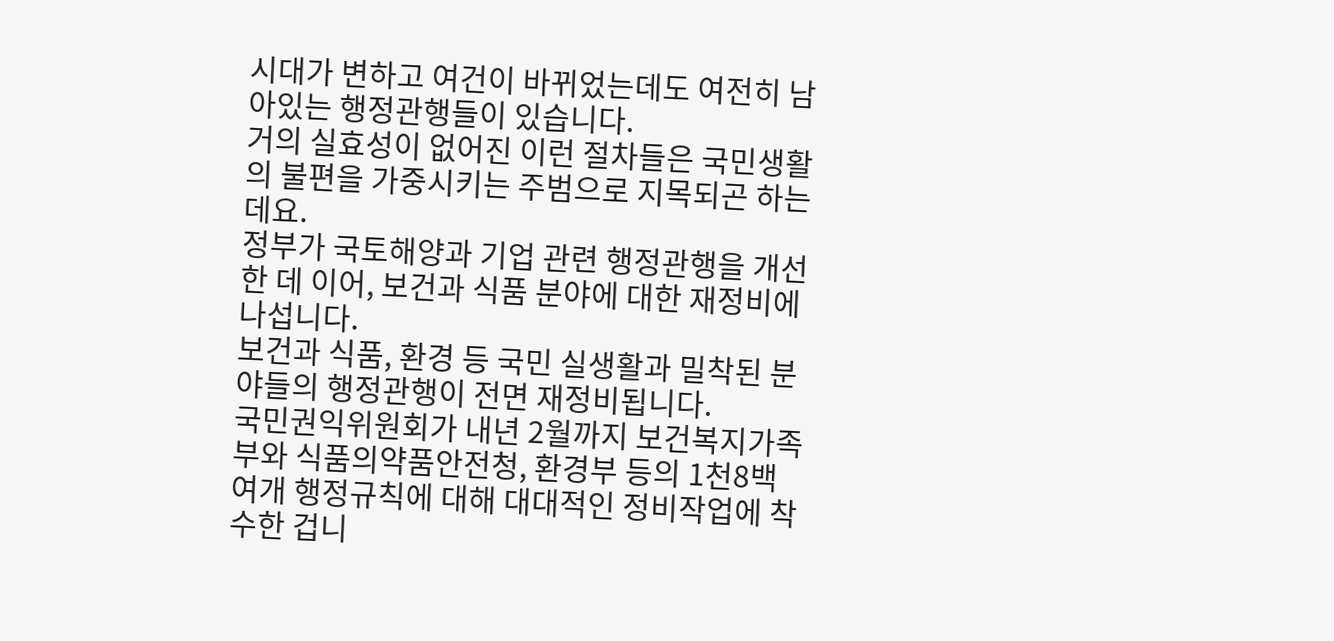시대가 변하고 여건이 바뀌었는데도 여전히 남아있는 행정관행들이 있습니다.
거의 실효성이 없어진 이런 절차들은 국민생활의 불편을 가중시키는 주범으로 지목되곤 하는데요.
정부가 국토해양과 기업 관련 행정관행을 개선한 데 이어, 보건과 식품 분야에 대한 재정비에 나섭니다.
보건과 식품, 환경 등 국민 실생활과 밀착된 분야들의 행정관행이 전면 재정비됩니다.
국민권익위원회가 내년 2월까지 보건복지가족부와 식품의약품안전청, 환경부 등의 1천8백여개 행정규칙에 대해 대대적인 정비작업에 착수한 겁니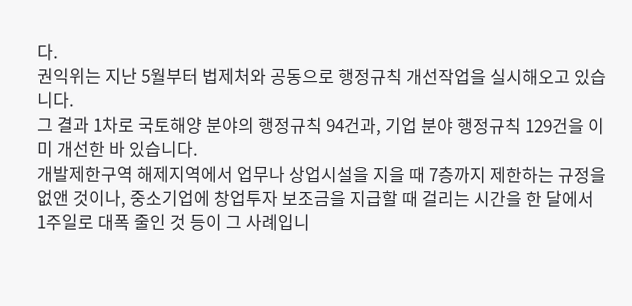다.
권익위는 지난 5월부터 법제처와 공동으로 행정규칙 개선작업을 실시해오고 있습니다.
그 결과 1차로 국토해양 분야의 행정규칙 94건과, 기업 분야 행정규칙 129건을 이미 개선한 바 있습니다.
개발제한구역 해제지역에서 업무나 상업시설을 지을 때 7층까지 제한하는 규정을 없앤 것이나, 중소기업에 창업투자 보조금을 지급할 때 걸리는 시간을 한 달에서 1주일로 대폭 줄인 것 등이 그 사례입니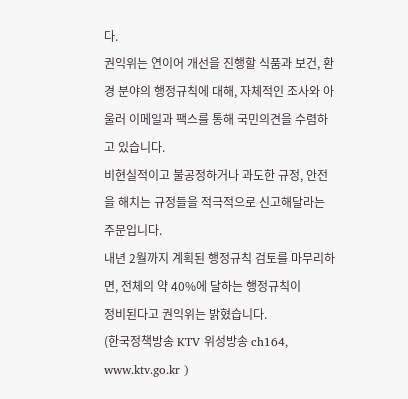다.
권익위는 연이어 개선을 진행할 식품과 보건, 환경 분야의 행정규칙에 대해, 자체적인 조사와 아울러 이메일과 팩스를 통해 국민의견을 수렴하고 있습니다.
비현실적이고 불공정하거나 과도한 규정, 안전을 해치는 규정들을 적극적으로 신고해달라는 주문입니다.
내년 2월까지 계획된 행정규칙 검토를 마무리하면, 전체의 약 40%에 달하는 행정규칙이
정비된다고 권익위는 밝혔습니다.
(한국정책방송 KTV 위성방송 ch164,
www.ktv.go.kr )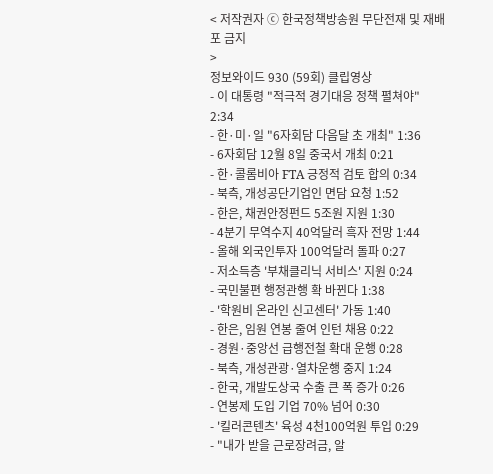< 저작권자 ⓒ 한국정책방송원 무단전재 및 재배포 금지
>
정보와이드 930 (59회) 클립영상
- 이 대통령 "적극적 경기대응 정책 펼쳐야" 2:34
- 한·미·일 "6자회담 다음달 초 개최" 1:36
- 6자회담 12월 8일 중국서 개최 0:21
- 한·콜롬비아 FTA 긍정적 검토 합의 0:34
- 북측, 개성공단기업인 면담 요청 1:52
- 한은, 채권안정펀드 5조원 지원 1:30
- 4분기 무역수지 40억달러 흑자 전망 1:44
- 올해 외국인투자 100억달러 돌파 0:27
- 저소득층 '부채클리닉 서비스' 지원 0:24
- 국민불편 행정관행 확 바뀐다 1:38
- '학원비 온라인 신고센터' 가동 1:40
- 한은, 임원 연봉 줄여 인턴 채용 0:22
- 경원·중앙선 급행전철 확대 운행 0:28
- 북측, 개성관광·열차운행 중지 1:24
- 한국, 개발도상국 수출 큰 폭 증가 0:26
- 연봉제 도입 기업 70% 넘어 0:30
- '킬러콘텐츠' 육성 4천100억원 투입 0:29
- "내가 받을 근로장려금, 알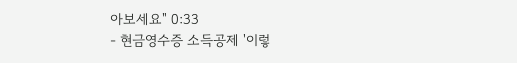아보세요" 0:33
- 현금영수증 소득공제 '이렇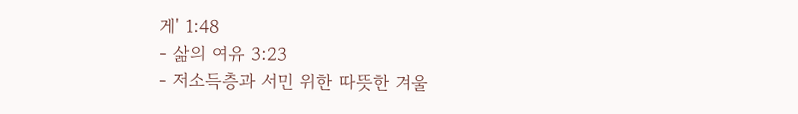게' 1:48
- 삶의 여유 3:23
- 저소득층과 서민 위한 따뜻한 겨울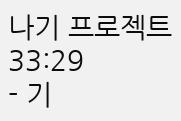나기 프로젝트 33:29
- 기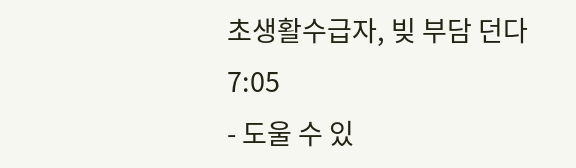초생활수급자, 빚 부담 던다 7:05
- 도울 수 있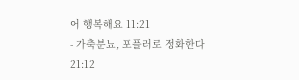어 행복해요 11:21
- 가축분뇨, 포플러로 정화한다 21:12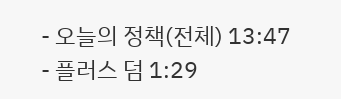- 오늘의 정책(전체) 13:47
- 플러스 덤 1:29